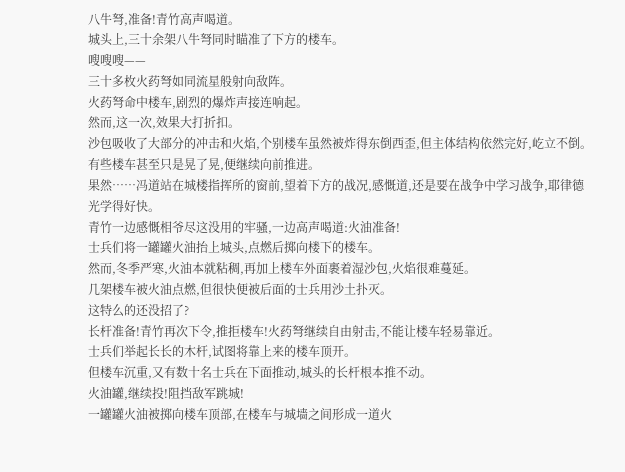八牛弩,准备!青竹高声喝道。
城头上,三十余架八牛弩同时瞄准了下方的楼车。
嗖嗖嗖——
三十多枚火药弩如同流星般射向敌阵。
火药弩命中楼车,剧烈的爆炸声接连响起。
然而,这一次,效果大打折扣。
沙包吸收了大部分的冲击和火焰,个别楼车虽然被炸得东倒西歪,但主体结构依然完好,屹立不倒。
有些楼车甚至只是晃了晃,便继续向前推进。
果然……冯道站在城楼指挥所的窗前,望着下方的战况,感慨道,还是要在战争中学习战争,耶律德光学得好快。
青竹一边感慨相爷尽这没用的牢骚,一边高声喝道:火油准备!
士兵们将一罐罐火油抬上城头,点燃后掷向楼下的楼车。
然而,冬季严寒,火油本就粘稠,再加上楼车外面裹着湿沙包,火焰很难蔓延。
几架楼车被火油点燃,但很快便被后面的士兵用沙土扑灭。
这特么的还没招了?
长杆准备!青竹再次下令,推拒楼车!火药弩继续自由射击,不能让楼车轻易靠近。
士兵们举起长长的木杆,试图将靠上来的楼车顶开。
但楼车沉重,又有数十名士兵在下面推动,城头的长杆根本推不动。
火油罐,继续投!阻挡敌军跳城!
一罐罐火油被掷向楼车顶部,在楼车与城墙之间形成一道火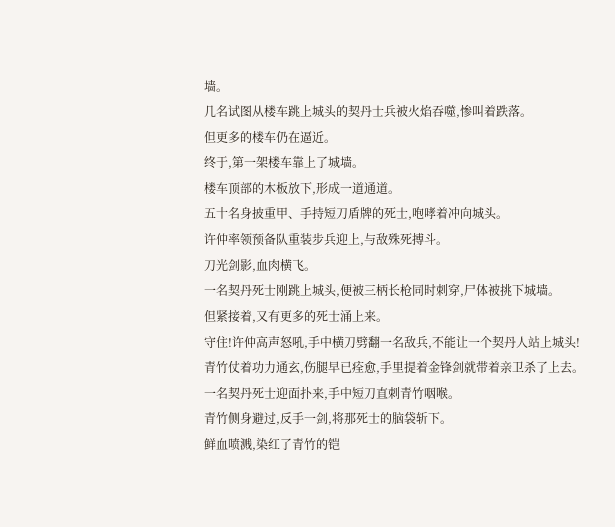墙。
几名试图从楼车跳上城头的契丹士兵被火焰吞噬,惨叫着跌落。
但更多的楼车仍在逼近。
终于,第一架楼车靠上了城墙。
楼车顶部的木板放下,形成一道通道。
五十名身披重甲、手持短刀盾牌的死士,咆哮着冲向城头。
许仲率领预备队重装步兵迎上,与敌殊死搏斗。
刀光剑影,血肉横飞。
一名契丹死士刚跳上城头,便被三柄长枪同时刺穿,尸体被挑下城墙。
但紧接着,又有更多的死士涌上来。
守住!许仲高声怒吼,手中横刀劈翻一名敌兵,不能让一个契丹人站上城头!
青竹仗着功力通玄,伤腿早已痊愈,手里提着金锋剑就带着亲卫杀了上去。
一名契丹死士迎面扑来,手中短刀直刺青竹咽喉。
青竹侧身避过,反手一剑,将那死士的脑袋斩下。
鲜血喷溅,染红了青竹的铠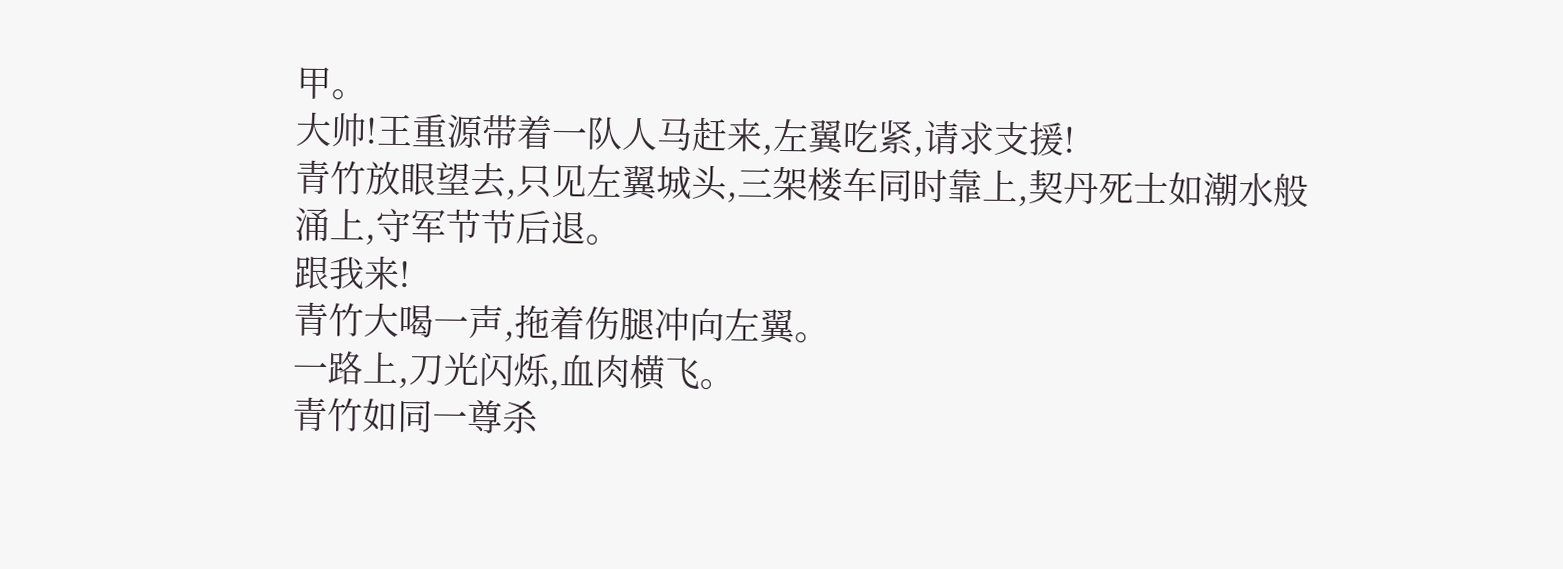甲。
大帅!王重源带着一队人马赶来,左翼吃紧,请求支援!
青竹放眼望去,只见左翼城头,三架楼车同时靠上,契丹死士如潮水般涌上,守军节节后退。
跟我来!
青竹大喝一声,拖着伤腿冲向左翼。
一路上,刀光闪烁,血肉横飞。
青竹如同一尊杀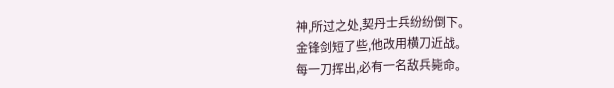神,所过之处,契丹士兵纷纷倒下。
金锋剑短了些,他改用横刀近战。
每一刀挥出,必有一名敌兵毙命。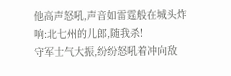他高声怒吼,声音如雷霆般在城头炸响:北七州的儿郎,随我杀!
守军士气大振,纷纷怒吼着冲向敌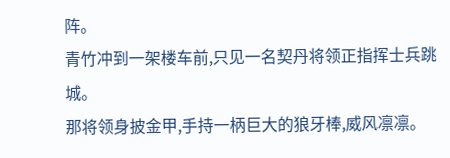阵。
青竹冲到一架楼车前,只见一名契丹将领正指挥士兵跳城。
那将领身披金甲,手持一柄巨大的狼牙棒,威风凛凛。